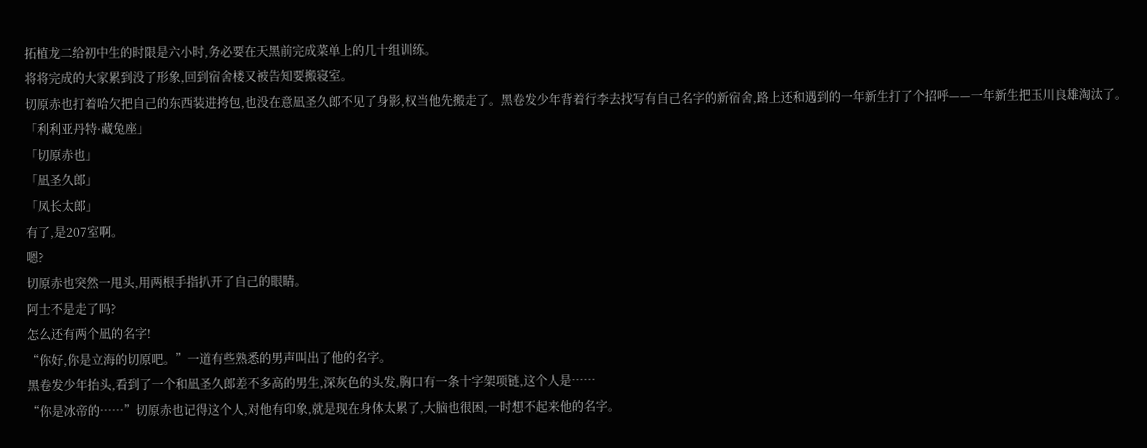拓植龙二给初中生的时限是六小时,务必要在天黑前完成菜单上的几十组训练。
将将完成的大家累到没了形象,回到宿舍楼又被告知要搬寝室。
切原赤也打着哈欠把自己的东西装进挎包,也没在意凪圣久郎不见了身影,权当他先搬走了。黑卷发少年背着行李去找写有自己名字的新宿舍,路上还和遇到的一年新生打了个招呼——一年新生把玉川良雄淘汰了。
「利利亚丹特·藏兔座」
「切原赤也」
「凪圣久郎」
「凤长太郎」
有了,是207室啊。
嗯?
切原赤也突然一甩头,用两根手指扒开了自己的眼睛。
阿士不是走了吗?
怎么还有两个凪的名字!
“你好,你是立海的切原吧。”一道有些熟悉的男声叫出了他的名字。
黑卷发少年抬头,看到了一个和凪圣久郎差不多高的男生,深灰色的头发,胸口有一条十字架项链,这个人是……
“你是冰帝的……”切原赤也记得这个人,对他有印象,就是现在身体太累了,大脑也很困,一时想不起来他的名字。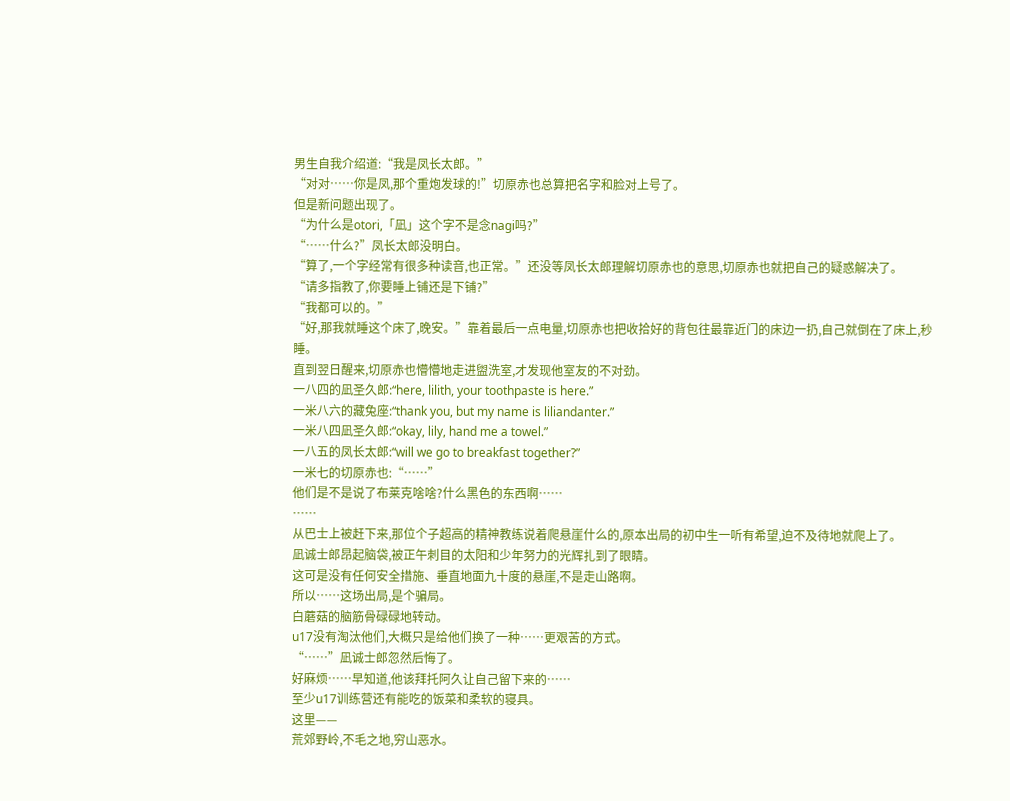男生自我介绍道:“我是凤长太郎。”
“对对……你是凤,那个重炮发球的!”切原赤也总算把名字和脸对上号了。
但是新问题出现了。
“为什么是otori,「凪」这个字不是念nagi吗?”
“……什么?”凤长太郎没明白。
“算了,一个字经常有很多种读音,也正常。”还没等凤长太郎理解切原赤也的意思,切原赤也就把自己的疑惑解决了。
“请多指教了,你要睡上铺还是下铺?”
“我都可以的。”
“好,那我就睡这个床了,晚安。”靠着最后一点电量,切原赤也把收拾好的背包往最靠近门的床边一扔,自己就倒在了床上,秒睡。
直到翌日醒来,切原赤也懵懵地走进盥洗室,才发现他室友的不对劲。
一八四的凪圣久郎:“here, lilith, your toothpaste is here.”
一米八六的藏兔座:“thank you, but my name is liliandanter.”
一米八四凪圣久郎:“okay, lily, hand me a towel.”
一八五的凤长太郎:“will we go to breakfast together?”
一米七的切原赤也:“……”
他们是不是说了布莱克啥啥?什么黑色的东西啊……
……
从巴士上被赶下来,那位个子超高的精神教练说着爬悬崖什么的,原本出局的初中生一听有希望,迫不及待地就爬上了。
凪诚士郎昂起脑袋,被正午刺目的太阳和少年努力的光辉扎到了眼睛。
这可是没有任何安全措施、垂直地面九十度的悬崖,不是走山路啊。
所以……这场出局,是个骗局。
白蘑菇的脑筋骨碌碌地转动。
u17没有淘汰他们,大概只是给他们换了一种……更艰苦的方式。
“……”凪诚士郎忽然后悔了。
好麻烦……早知道,他该拜托阿久让自己留下来的……
至少u17训练营还有能吃的饭菜和柔软的寝具。
这里——
荒郊野岭,不毛之地,穷山恶水。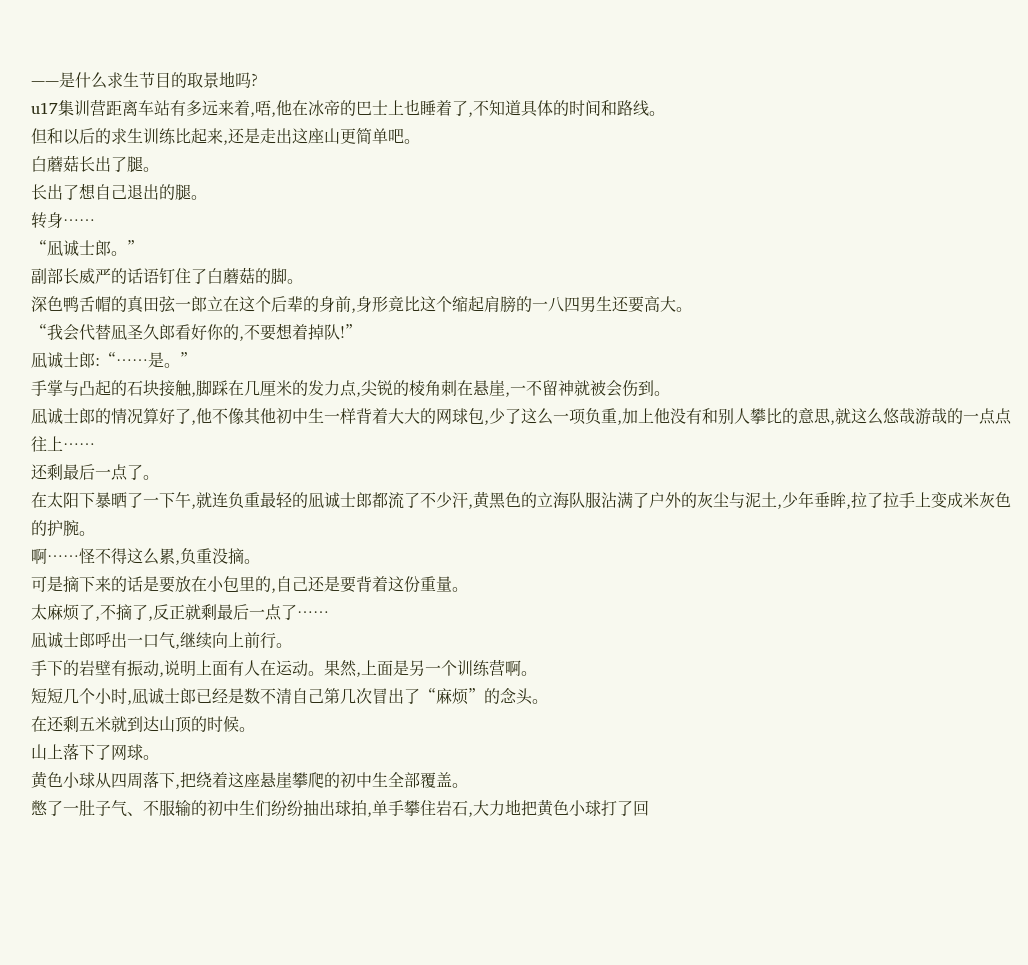——是什么求生节目的取景地吗?
u17集训营距离车站有多远来着,唔,他在冰帝的巴士上也睡着了,不知道具体的时间和路线。
但和以后的求生训练比起来,还是走出这座山更简单吧。
白蘑菇长出了腿。
长出了想自己退出的腿。
转身……
“凪诚士郎。”
副部长威严的话语钉住了白蘑菇的脚。
深色鸭舌帽的真田弦一郎立在这个后辈的身前,身形竟比这个缩起肩膀的一八四男生还要高大。
“我会代替凪圣久郎看好你的,不要想着掉队!”
凪诚士郎:“……是。”
手掌与凸起的石块接触,脚踩在几厘米的发力点,尖锐的棱角刺在悬崖,一不留神就被会伤到。
凪诚士郎的情况算好了,他不像其他初中生一样背着大大的网球包,少了这么一项负重,加上他没有和别人攀比的意思,就这么悠哉游哉的一点点往上……
还剩最后一点了。
在太阳下暴晒了一下午,就连负重最轻的凪诚士郎都流了不少汗,黄黑色的立海队服沾满了户外的灰尘与泥土,少年垂眸,拉了拉手上变成米灰色的护腕。
啊……怪不得这么累,负重没摘。
可是摘下来的话是要放在小包里的,自己还是要背着这份重量。
太麻烦了,不摘了,反正就剩最后一点了……
凪诚士郎呼出一口气,继续向上前行。
手下的岩壁有振动,说明上面有人在运动。果然,上面是另一个训练营啊。
短短几个小时,凪诚士郎已经是数不清自己第几次冒出了“麻烦”的念头。
在还剩五米就到达山顶的时候。
山上落下了网球。
黄色小球从四周落下,把绕着这座悬崖攀爬的初中生全部覆盖。
憋了一肚子气、不服输的初中生们纷纷抽出球拍,单手攀住岩石,大力地把黄色小球打了回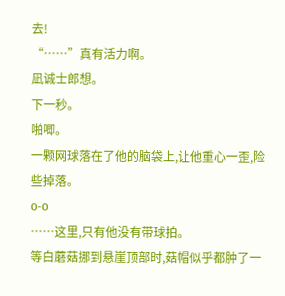去!
“……”真有活力啊。
凪诚士郎想。
下一秒。
啪唧。
一颗网球落在了他的脑袋上,让他重心一歪,险些掉落。
o-o
……这里,只有他没有带球拍。
等白蘑菇挪到悬崖顶部时,菇帽似乎都肿了一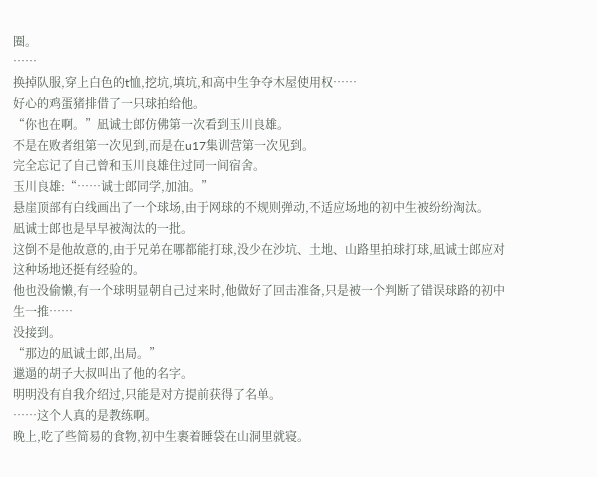圈。
……
换掉队服,穿上白色的t恤,挖坑,填坑,和高中生争夺木屋使用权……
好心的鸡蛋猪排借了一只球拍给他。
“你也在啊。”凪诚士郎仿佛第一次看到玉川良雄。
不是在败者组第一次见到,而是在u17集训营第一次见到。
完全忘记了自己曾和玉川良雄住过同一间宿舍。
玉川良雄:“……诚士郎同学,加油。”
悬崖顶部有白线画出了一个球场,由于网球的不规则弹动,不适应场地的初中生被纷纷淘汰。
凪诚士郎也是早早被淘汰的一批。
这倒不是他故意的,由于兄弟在哪都能打球,没少在沙坑、土地、山路里拍球打球,凪诚士郎应对这种场地还挺有经验的。
他也没偷懒,有一个球明显朝自己过来时,他做好了回击准备,只是被一个判断了错误球路的初中生一推……
没接到。
“那边的凪诚士郎,出局。”
邋遢的胡子大叔叫出了他的名字。
明明没有自我介绍过,只能是对方提前获得了名单。
……这个人真的是教练啊。
晚上,吃了些简易的食物,初中生裹着睡袋在山洞里就寝。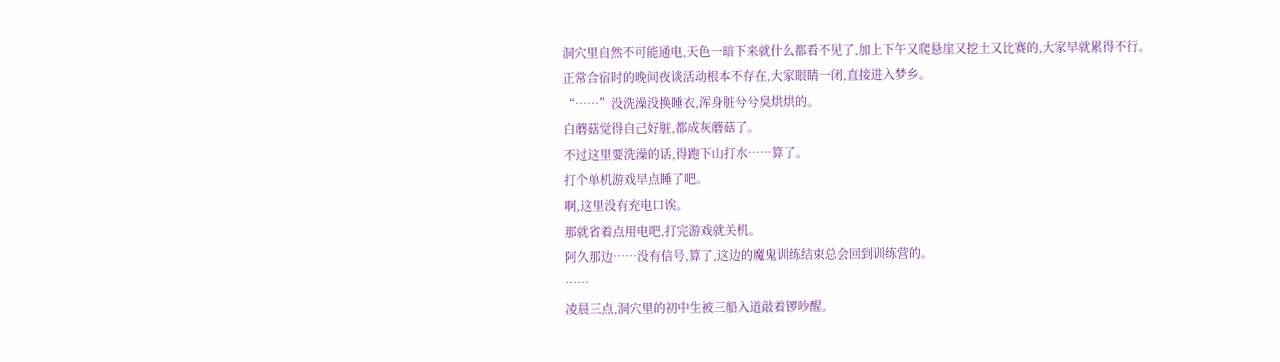洞穴里自然不可能通电,天色一暗下来就什么都看不见了,加上下午又爬悬崖又挖土又比赛的,大家早就累得不行。
正常合宿时的晚间夜谈活动根本不存在,大家眼睛一闭,直接进入梦乡。
“……”没洗澡没换睡衣,浑身脏兮兮臭烘烘的。
白蘑菇觉得自己好脏,都成灰蘑菇了。
不过这里要洗澡的话,得跑下山打水……算了。
打个单机游戏早点睡了吧。
啊,这里没有充电口诶。
那就省着点用电吧,打完游戏就关机。
阿久那边……没有信号,算了,这边的魔鬼训练结束总会回到训练营的。
……
凌晨三点,洞穴里的初中生被三船入道敲着锣吵醒。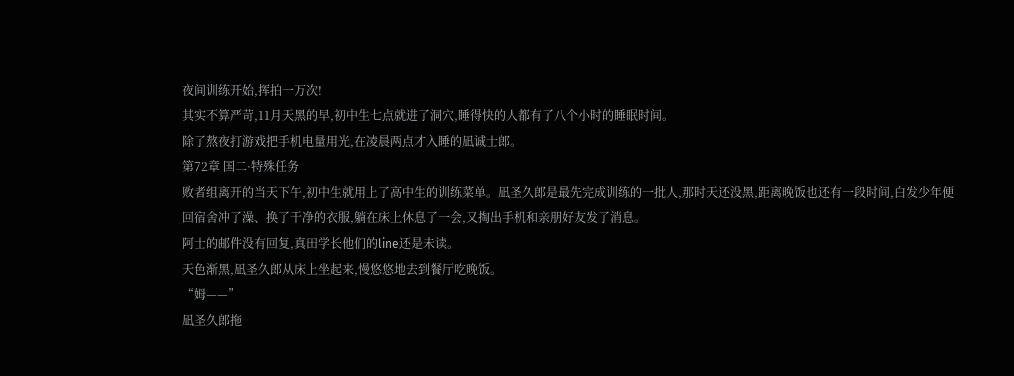夜间训练开始,挥拍一万次!
其实不算严苛,11月天黑的早,初中生七点就进了洞穴,睡得快的人都有了八个小时的睡眠时间。
除了熬夜打游戏把手机电量用光,在凌晨两点才入睡的凪诚士郎。
第72章 国二·特殊任务
败者组离开的当天下午,初中生就用上了高中生的训练菜单。凪圣久郎是最先完成训练的一批人,那时天还没黑,距离晚饭也还有一段时间,白发少年便回宿舍冲了澡、换了干净的衣服,躺在床上休息了一会,又掏出手机和亲朋好友发了消息。
阿士的邮件没有回复,真田学长他们的line还是未读。
天色渐黑,凪圣久郎从床上坐起来,慢悠悠地去到餐厅吃晚饭。
“姆——”
凪圣久郎拖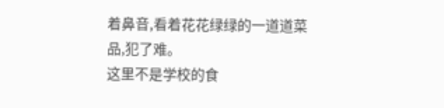着鼻音,看着花花绿绿的一道道菜品,犯了难。
这里不是学校的食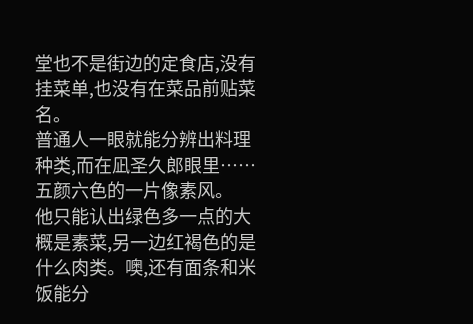堂也不是街边的定食店,没有挂菜单,也没有在菜品前贴菜名。
普通人一眼就能分辨出料理种类,而在凪圣久郎眼里……
五颜六色的一片像素风。
他只能认出绿色多一点的大概是素菜,另一边红褐色的是什么肉类。噢,还有面条和米饭能分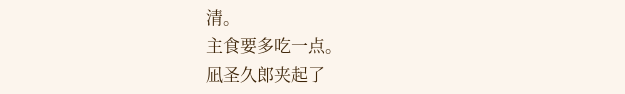清。
主食要多吃一点。
凪圣久郎夹起了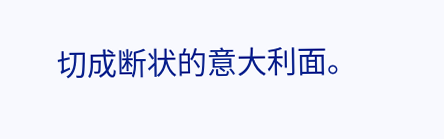切成断状的意大利面。